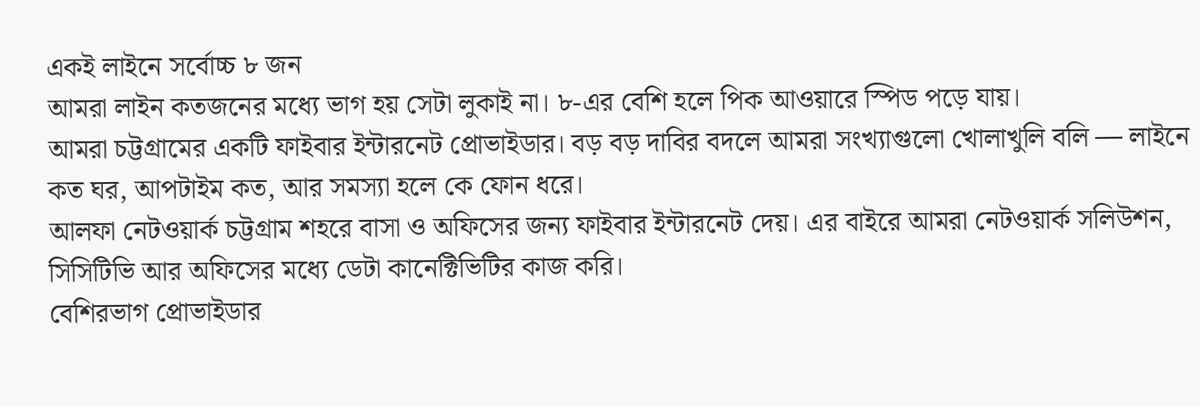একই লাইনে সর্বোচ্চ ৮ জন
আমরা লাইন কতজনের মধ্যে ভাগ হয় সেটা লুকাই না। ৮-এর বেশি হলে পিক আওয়ারে স্পিড পড়ে যায়।
আমরা চট্টগ্রামের একটি ফাইবার ইন্টারনেট প্রোভাইডার। বড় বড় দাবির বদলে আমরা সংখ্যাগুলো খোলাখুলি বলি — লাইনে কত ঘর, আপটাইম কত, আর সমস্যা হলে কে ফোন ধরে।
আলফা নেটওয়ার্ক চট্টগ্রাম শহরে বাসা ও অফিসের জন্য ফাইবার ইন্টারনেট দেয়। এর বাইরে আমরা নেটওয়ার্ক সলিউশন, সিসিটিভি আর অফিসের মধ্যে ডেটা কানেক্টিভিটির কাজ করি।
বেশিরভাগ প্রোভাইডার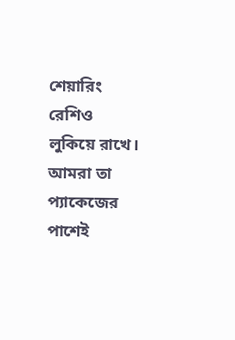শেয়ারিং রেশিও লুকিয়ে রাখে। আমরা তা প্যাকেজের পাশেই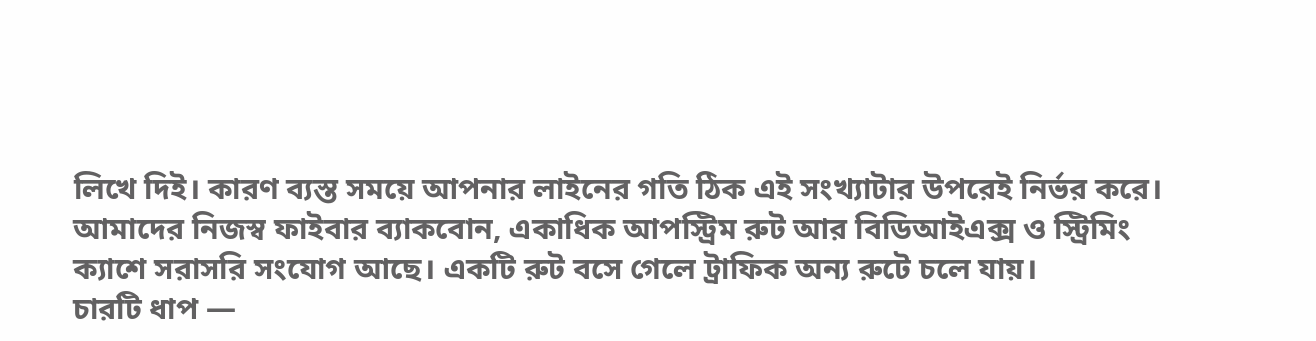লিখে দিই। কারণ ব্যস্ত সময়ে আপনার লাইনের গতি ঠিক এই সংখ্যাটার উপরেই নির্ভর করে।
আমাদের নিজস্ব ফাইবার ব্যাকবোন, একাধিক আপস্ট্রিম রুট আর বিডিআইএক্স ও স্ট্রিমিং ক্যাশে সরাসরি সংযোগ আছে। একটি রুট বসে গেলে ট্রাফিক অন্য রুটে চলে যায়।
চারটি ধাপ —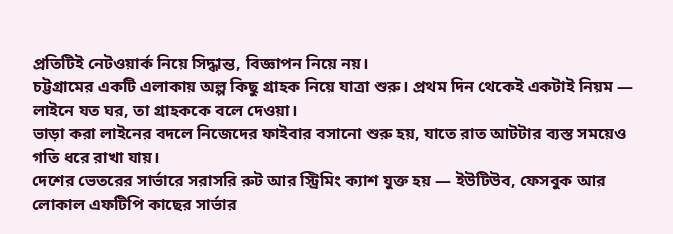প্রতিটিই নেটওয়ার্ক নিয়ে সিদ্ধান্ত, বিজ্ঞাপন নিয়ে নয়।
চট্টগ্রামের একটি এলাকায় অল্প কিছু গ্রাহক নিয়ে যাত্রা শুরু। প্রথম দিন থেকেই একটাই নিয়ম — লাইনে যত ঘর, তা গ্রাহককে বলে দেওয়া।
ভাড়া করা লাইনের বদলে নিজেদের ফাইবার বসানো শুরু হয়, যাতে রাত আটটার ব্যস্ত সময়েও গতি ধরে রাখা যায়।
দেশের ভেতরের সার্ভারে সরাসরি রুট আর স্ট্রিমিং ক্যাশ যুক্ত হয় — ইউটিউব, ফেসবুক আর লোকাল এফটিপি কাছের সার্ভার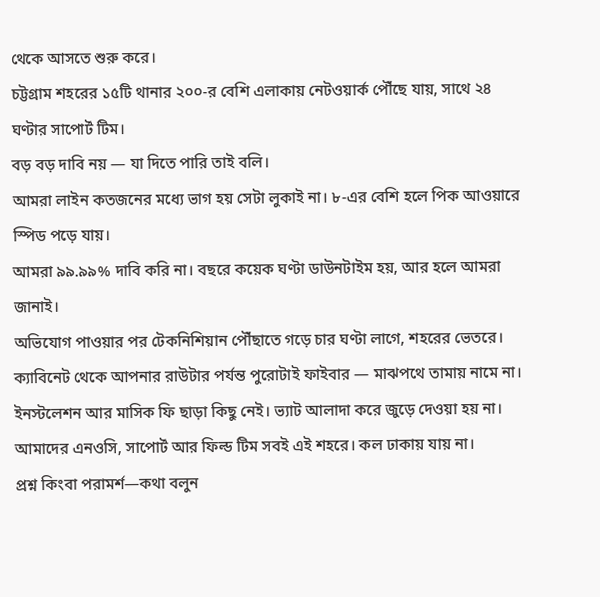থেকে আসতে শুরু করে।
চট্টগ্রাম শহরের ১৫টি থানার ২০০-র বেশি এলাকায় নেটওয়ার্ক পৌঁছে যায়, সাথে ২৪ ঘণ্টার সাপোর্ট টিম।
বড় বড় দাবি নয় — যা দিতে পারি তাই বলি।
আমরা লাইন কতজনের মধ্যে ভাগ হয় সেটা লুকাই না। ৮-এর বেশি হলে পিক আওয়ারে স্পিড পড়ে যায়।
আমরা ৯৯.৯৯% দাবি করি না। বছরে কয়েক ঘণ্টা ডাউনটাইম হয়, আর হলে আমরা জানাই।
অভিযোগ পাওয়ার পর টেকনিশিয়ান পৌঁছাতে গড়ে চার ঘণ্টা লাগে, শহরের ভেতরে।
ক্যাবিনেট থেকে আপনার রাউটার পর্যন্ত পুরোটাই ফাইবার — মাঝপথে তামায় নামে না।
ইনস্টলেশন আর মাসিক ফি ছাড়া কিছু নেই। ভ্যাট আলাদা করে জুড়ে দেওয়া হয় না।
আমাদের এনওসি, সাপোর্ট আর ফিল্ড টিম সবই এই শহরে। কল ঢাকায় যায় না।
প্রশ্ন কিংবা পরামর্শ—কথা বলুন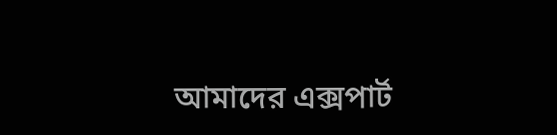আমাদের এক্সপার্ট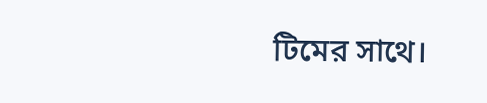টিমের সাথে।